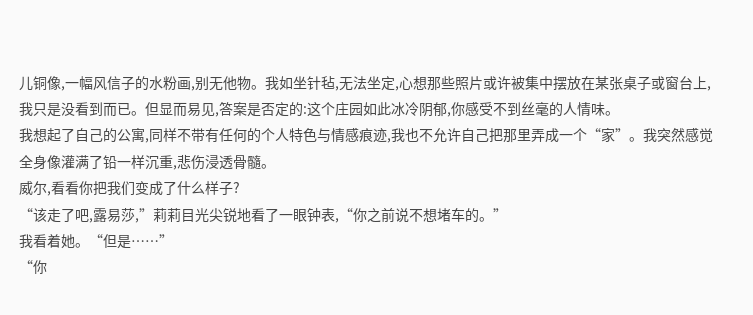儿铜像,一幅风信子的水粉画,别无他物。我如坐针毡,无法坐定,心想那些照片或许被集中摆放在某张桌子或窗台上,我只是没看到而已。但显而易见,答案是否定的:这个庄园如此冰冷阴郁,你感受不到丝毫的人情味。
我想起了自己的公寓,同样不带有任何的个人特色与情感痕迹,我也不允许自己把那里弄成一个“家”。我突然感觉全身像灌满了铅一样沉重,悲伤浸透骨髓。
威尔,看看你把我们变成了什么样子?
“该走了吧,露易莎,”莉莉目光尖锐地看了一眼钟表,“你之前说不想堵车的。”
我看着她。“但是……”
“你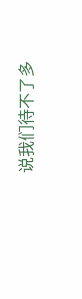说我们待不了多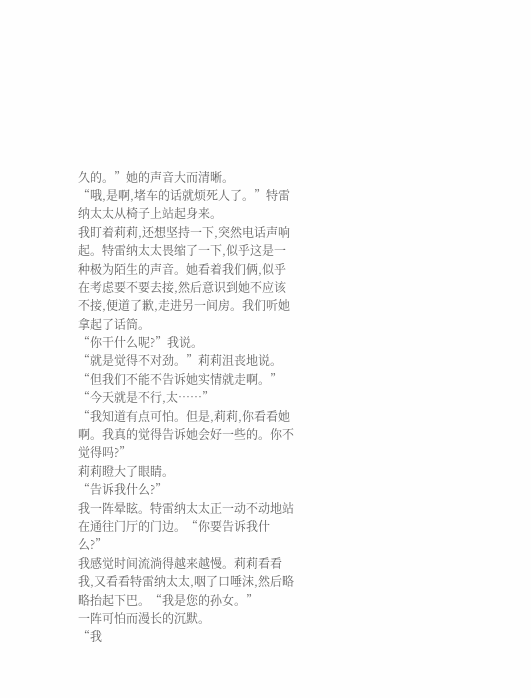久的。”她的声音大而清晰。
“哦,是啊,堵车的话就烦死人了。”特雷纳太太从椅子上站起身来。
我盯着莉莉,还想坚持一下,突然电话声响起。特雷纳太太畏缩了一下,似乎这是一种极为陌生的声音。她看着我们俩,似乎在考虑要不要去接,然后意识到她不应该不接,便道了歉,走进另一间房。我们听她拿起了话筒。
“你干什么呢?”我说。
“就是觉得不对劲。”莉莉沮丧地说。
“但我们不能不告诉她实情就走啊。”
“今天就是不行,太……”
“我知道有点可怕。但是,莉莉,你看看她啊。我真的觉得告诉她会好一些的。你不觉得吗?”
莉莉瞪大了眼睛。
“告诉我什么?”
我一阵晕眩。特雷纳太太正一动不动地站在通往门厅的门边。“你要告诉我什么?”
我感觉时间流淌得越来越慢。莉莉看看我,又看看特雷纳太太,咽了口唾沫,然后略略抬起下巴。“我是您的孙女。”
一阵可怕而漫长的沉默。
“我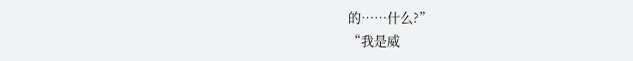的……什么?”
“我是威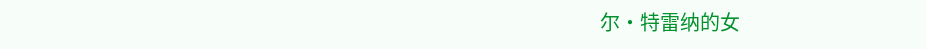尔·特雷纳的女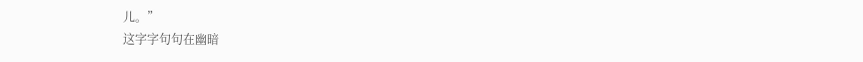儿。”
这字字句句在幽暗